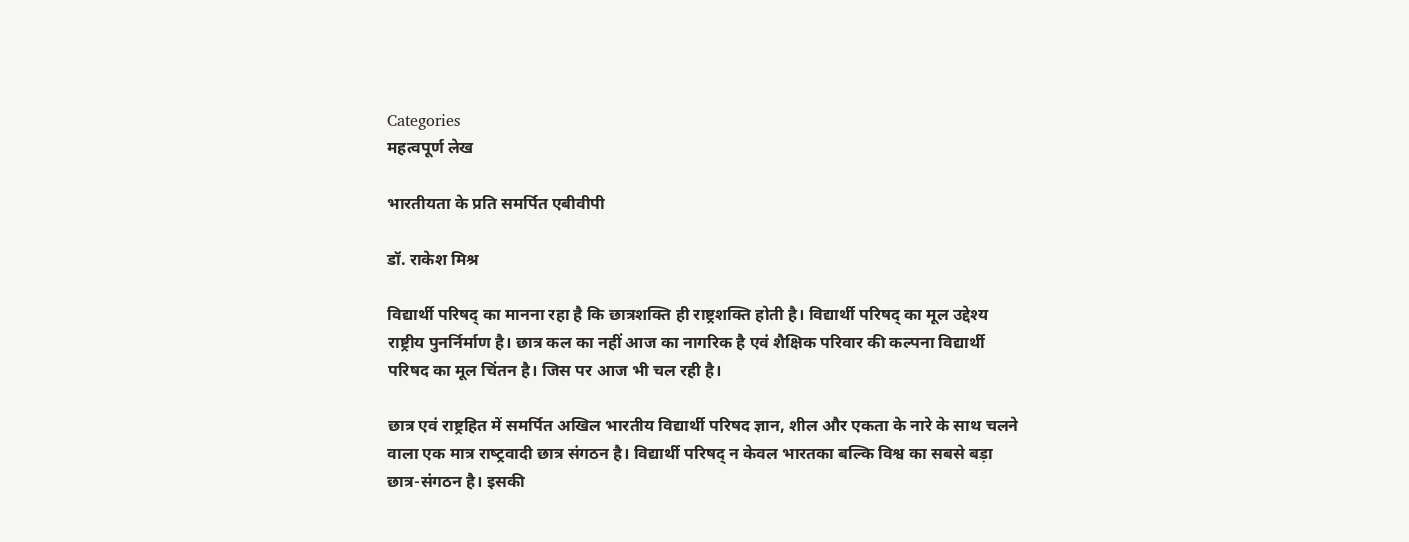Categories
महत्वपूर्ण लेख

भारतीयता के प्रति समर्पित एबीवीपी

डॉ. राकेश मिश्र

विद्यार्थी परिषद् का मानना रहा है कि छात्रशक्ति ही राष्ट्रशक्ति होती है। विद्यार्थी परिषद् का मूल उद्देश्य राष्ट्रीय पुनर्निर्माण है। छात्र कल का नहीं आज का नागरिक है एवं शैक्षिक परिवार की कल्‍पना विद्यार्थी परिषद का मूल चिंतन है। जिस पर आज भी चल रही है।

छात्र एवं राष्ट्रहित में समर्पित अखिल भारतीय विद्यार्थी परिषद ज्ञान, शील और एकता के नारे के साथ चलने वाला एक मात्र राष्‍ट्रवादी छात्र संगठन है। विद्यार्थी परिषद् न केवल भारतका बल्कि विश्व का सबसे बड़ा छात्र-संगठन है। इसकी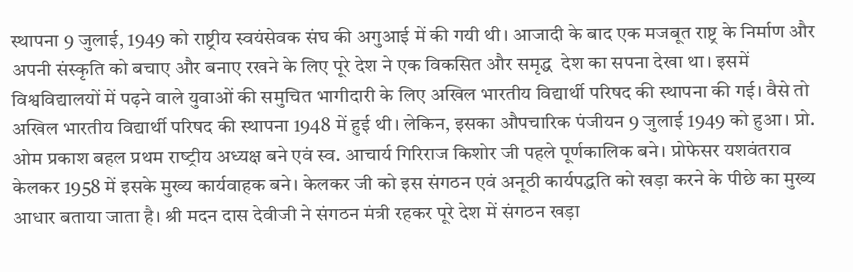स्थापना 9 जुलाई, 1949 को राष्ट्रीय स्वयंसेवक संघ की अगुआई में की गयी थी। आजादी के बाद एक मजबूत राष्ट्र के निर्माण और अपनी संस्कृति को बचाए और बनाए रखने के लिए पूरे देश ने एक विकसित और समृद्ध  देश का सपना देखा था। इसमें विश्वविद्यालयों में पढ़ने वाले युवाओं की समुचित भागीदारी के लिए अखिल भारतीय विद्यार्थी परिषद की स्थापना की गई। वैसे तो अखिल भारतीय विद्यार्थी परिषद की स्थापना 1948 में हुई थी। लेकिन, इसका औपचारिक पंजीयन 9 जुलाई 1949 को हुआ। प्रो. ओम प्रकाश बहल प्रथम राष्‍ट्रीय अध्‍यक्ष बने एवं स्व. आचार्य गिरिराज किशोर जी पहले पूर्णकालिक बने। प्रोफेसर यशवंतराव केलकर 1958 में इसके मुख्य कार्यवाहक बने। केलकर जी को इस संगठन एवं अनूठी कार्यपद्धति को खड़ा करने के पीछे का मुख्य आधार बताया जाता है। श्री मदन दास देवीजी ने संगठन मंत्री रहकर पूरे देश में संगठन खड़ा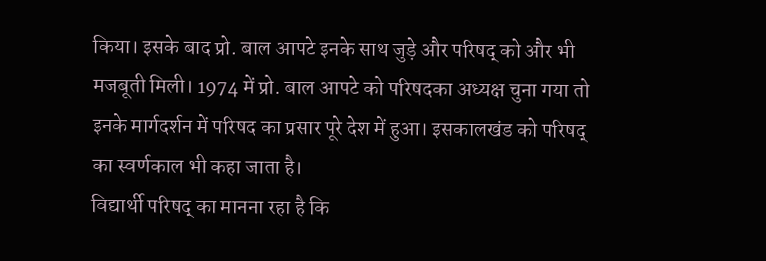किया। इसके बाद प्रो. बाल आपटे इनके साथ जुड़े और परिषद् को और भी मजबूती मिली। 1974 में प्रो. बाल आपटे को परिषदका अध्यक्ष चुना गया तो इनके मार्गदर्शन में परिषद का प्रसार पूरे देश में हुआ। इसकालखंड को परिषद् का स्वर्णकाल भी कहा जाता है।
विद्यार्थी परिषद् का मानना रहा है कि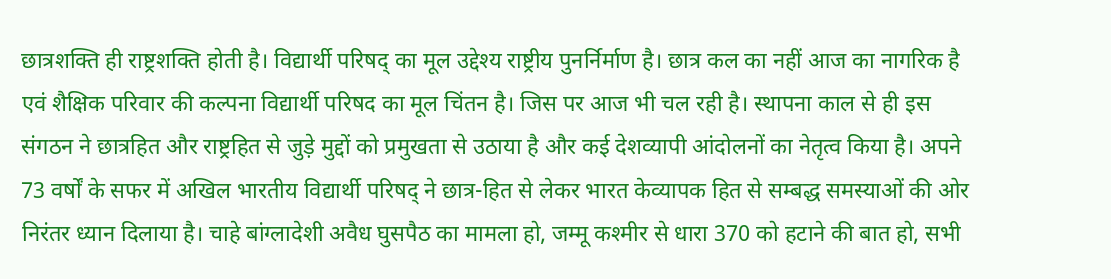छात्रशक्ति ही राष्ट्रशक्ति होती है। विद्यार्थी परिषद् का मूल उद्देश्य राष्ट्रीय पुनर्निर्माण है। छात्र कल का नहीं आज का नागरिक है एवं शैक्षिक परिवार की कल्‍पना विद्यार्थी परिषद का मूल चिंतन है। जिस पर आज भी चल रही है। स्थापना काल से ही इस संगठन ने छात्रहित और राष्ट्रहित से जुड़े मुद्दों को प्रमुखता से उठाया है और कई देशव्यापी आंदोलनों का नेतृत्व किया है। अपने 73 वर्षों के सफर में अखिल भारतीय विद्यार्थी परिषद् ने छात्र-हित से लेकर भारत केव्यापक हित से सम्बद्ध समस्याओं की ओर निरंतर ध्यान दिलाया है। चाहे बांग्लादेशी अवैध घुसपैठ का मामला हो, जम्मू कश्मीर से धारा 370 को हटाने की बात हो, सभी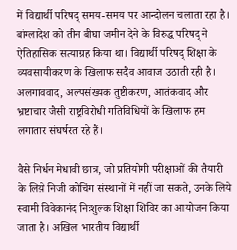में विद्यार्थी परिषद् समय-समय पर आन्दोलन चलाता रहा है। बांग्लादेश को तीन बीघा जमीन देने के विरुद्ध परिषद् ने ऐतिहासिक सत्याग्रह किया था। विद्यार्थी परिषद् शिक्षा के व्यवसायीकरण के खिलाफ सदैव आवाज उठाती रही है। अलगाववाद, अल्पसंख्यक तुष्टीकरण, आतंकवाद और भ्रष्टाचार जैसी राष्ट्रविरोधी गतिविधियों के खिलाफ हम लगातार संघर्षरत रहे हैं।

वैसे निर्धन मेधावी छात्र, जो प्रतियोगी परीक्षाओं की तैयारी के लिय़े निजी कोचिंग संस्थानों में नहीं जा सकते, उनके लिये स्वामी विवेकानंद निःशुल्क शिक्षा शिविर का आयोजन किया जाता है। अखिल भारतीय विद्यार्थी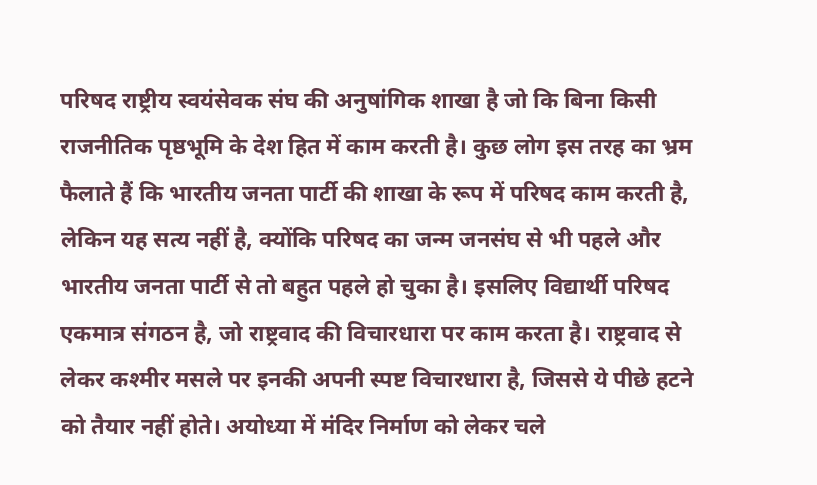परिषद राष्ट्रीय स्वयंसेवक संघ की अनुषांगिक शाखा है जो कि बिना किसी राजनीतिक पृष्ठभूमि के देश हित में काम करती है। कुछ लोग इस तरह का भ्रम फैलाते हैं कि भारतीय जनता पार्टी की शाखा के रूप में परिषद काम करती है, लेकिन यह सत्य नहीं है, क्योंकि परिषद का जन्म जनसंघ से भी पहले और भारतीय जनता पार्टी से तो बहुत पहले हो चुका है। इसलिए विद्यार्थी परिषद एकमात्र संगठन है, जो राष्ट्रवाद की विचारधारा पर काम करता है। राष्ट्रवाद से लेकर कश्मीर मसले पर इनकी अपनी स्पष्ट विचारधारा है, जिससे ये पीछे हटने को तैयार नहीं होते। अयोध्या में मंदिर निर्माण को लेकर चले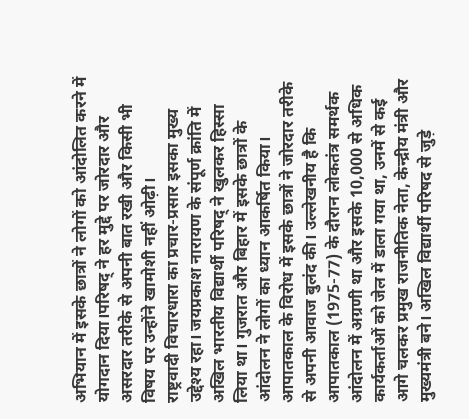अभियान में इसके छात्रों ने लोगों को आंदोलित करने में योगदान दिया।परिषद् ने हर मुद्दे पर जोरदार और असरदार तरीके से अपनी बात रखी और किसी भी विषय पर उन्होंने खामोशी नहीं ओढ़ी।
राष्ट्रवादी विचारधारा का प्रचार-प्रसार इसका मुख्य उद्देश्य रहा। जयप्रकाश नारायण के संपूर्ण क्रांति में अखिल भारतीय विद्यार्थी परिषद् ने खुलकर हिस्सा लिया था। गुजरात और बिहार में इसके छात्रों के आंदोलन ने लोगों का ध्यान आकर्षित किया। आपातकाल के विरोध में इसके छात्रों ने जोरदार तरीके से अपनी आवाज बुलंद की। उल्लेखनीय है कि आपातकाल (1975-77) के दौरान लोकतंत्र समर्थक आंदोलन में अग्रणी था और इसके 10,000 से अधिक कार्यकर्ताओं को जेल में डाला गया था, उनमें से कई आगे चलकर प्रमुख राजनीतिक नेता, केन्द्रीय मंत्री और मुख्यमंत्री बने। अखिल विद्यार्थी परिषद से जुड़े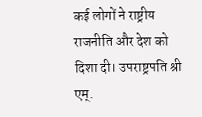कई लोगों ने राष्ट्रीय राजनीति और देश को दिशा दी। उपराष्ट्रपति श्री एम्.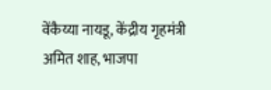वेंकैय्या नायडू, केंद्रीय गृहमंत्री अमित शाह, भाजपा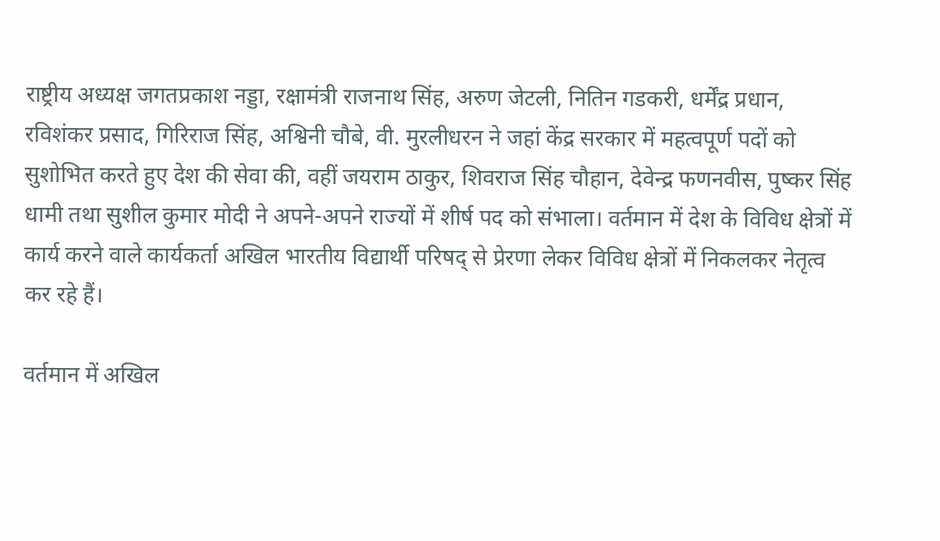राष्ट्रीय अध्यक्ष जगतप्रकाश नड्डा, रक्षामंत्री राजनाथ सिंह, अरुण जेटली, नितिन गडकरी, धर्मेंद्र प्रधान, रविशंकर प्रसाद, गिरिराज सिंह, अश्विनी चौबे, वी. मुरलीधरन ने जहां केंद्र सरकार में महत्वपूर्ण पदों को सुशोभित करते हुए देश की सेवा की, वहीं जयराम ठाकुर, शिवराज सिंह चौहान, देवेन्‍द्र फणनवीस, पुष्‍कर सिंह धामी तथा सुशील कुमार मोदी ने अपने-अपने राज्यों में शीर्ष पद को संभाला। वर्तमान में देश के विविध क्षेत्रों में कार्य करने वाले कार्यकर्ता अखिल भारतीय विद्यार्थी परिषद् से प्रेरणा लेकर विविध क्षेत्रों में निकलकर नेतृत्व कर रहे हैं।

वर्तमान में अखिल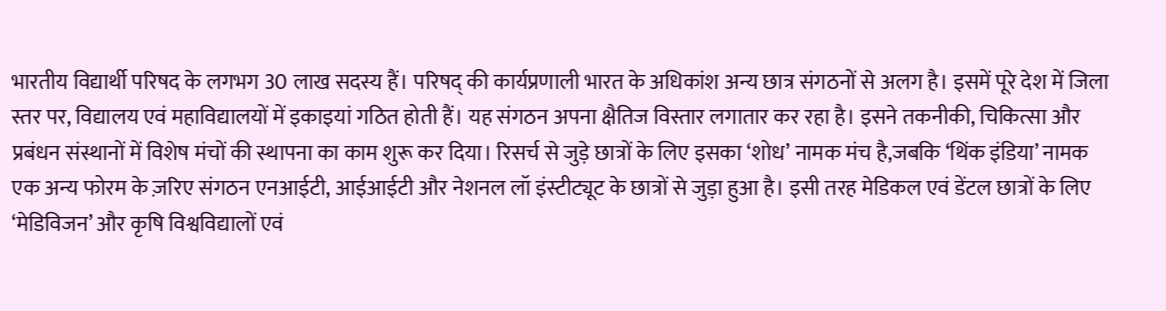भारतीय विद्यार्थी परिषद के लगभग 30 लाख सदस्य हैं। परिषद् की कार्यप्रणाली भारत के अधिकांश अन्य छात्र संगठनों से अलग है। इसमें पूरे देश में जिला स्तर पर, विद्यालय एवं महाविद्यालयों में इकाइयां गठित होती हैं। यह संगठन अपना क्षैतिज विस्तार लगातार कर रहा है। इसने तकनीकी, चिकित्सा और प्रबंधन संस्थानों में विशेष मंचों की स्थापना का काम शुरू कर दिया। रिसर्च से जुड़े छात्रों के लिए इसका ‘शोध’ नामक मंच है,जबकि ‘थिंक इंडिया’ नामक एक अन्य फोरम के ज़रिए संगठन एनआईटी, आईआईटी और नेशनल लॉ इंस्टीट्यूट के छात्रों से जुड़ा हुआ है। इसी तरह मेडिकल एवं डेंटल छात्रों के लिए ‘मेडिविजन’ और कृषि विश्वविद्यालों एवं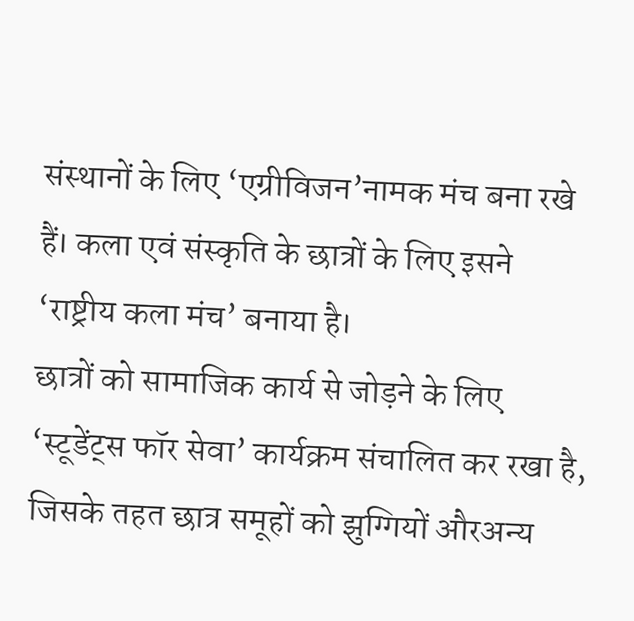संस्थानों के लिए ‘एग्रीविजन’नामक मंच बना रखे हैं। कला एवं संस्कृति के छात्रों के लिए इसने ‘राष्ट्रीय कला मंच’ बनाया है।
छात्रों को सामाजिक कार्य से जोड़ने के लिए ‘स्टूडेंट्स फॉर सेवा’ कार्यक्रम संचालित कर रखा है, जिसके तहत छात्र समूहों को झुग्गियों औरअन्य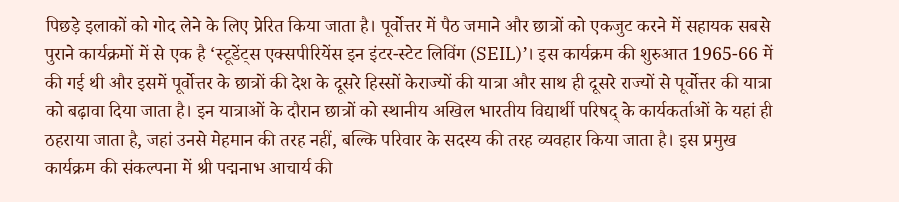पिछड़े इलाकों को गोद लेने के लिए प्रेरित किया जाता है। पूर्वोत्तर में पैठ जमाने और छात्रों को एकजुट करने में सहायक सबसे पुराने कार्यक्रमों में से एक है ‘स्‍टूडेंट्स एक्सपीरियेंस इन इंटर-स्टेट लिविंग (SEIL)’। इस कार्यक्रम की शुरुआत 1965-66 में की गई थी और इसमें पूर्वोत्तर के छात्रों की देश के दूसरे हिस्सों केराज्यों की यात्रा और साथ ही दूसरे राज्यों से पूर्वोत्तर की यात्रा को बढ़ावा दिया जाता है। इन यात्राओं के दौरान छात्रों को स्थानीय अखिल भारतीय विद्यार्थी परिषद् के कार्यकर्ताओं के यहां ही ठहराया जाता है, जहां उनसे मेहमान की तरह नहीं, बल्कि परिवार के सदस्य की तरह व्यवहार किया जाता है। इस प्रमुख कार्यक्रम की संकल्पना में श्री पद्मनाभ आचार्य की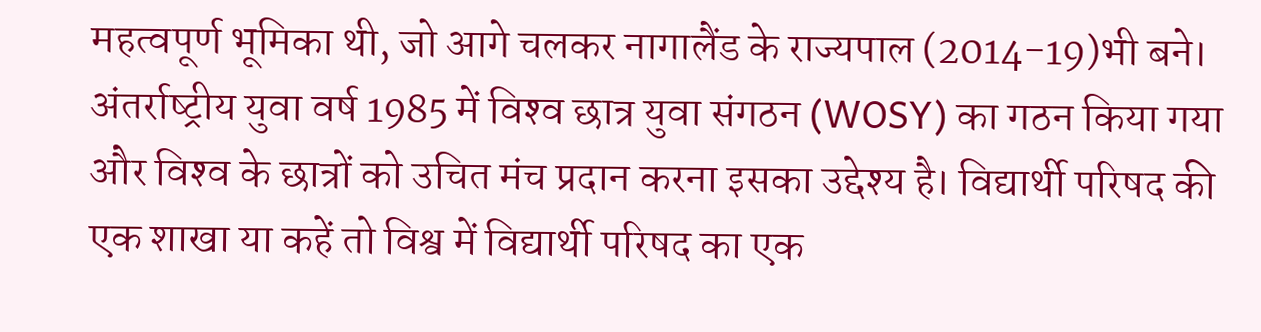महत्वपूर्ण भूमिका थी, जो आगे चलकर नागालैंड के राज्यपाल (2014-19)भी बने।
अंतर्राष्‍ट्रीय युवा वर्ष 1985 में विश्‍व छात्र युवा संगठन (WOSY) का गठन किया गया और विश्‍व के छात्रों को उचित मंच प्रदान करना इसका उद्देश्‍य है। विद्यार्थी परिषद की एक शाखा या कहें तो विश्व में विद्यार्थी परिषद का एक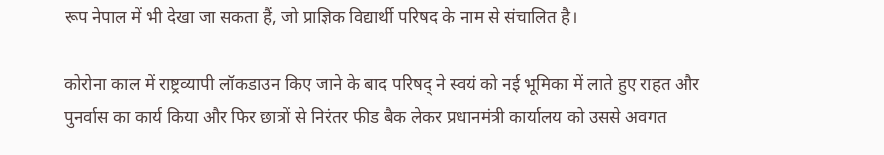रूप नेपाल में भी देखा जा सकता हैं, जो प्राज्ञिक विद्यार्थी परिषद के नाम से संचालित है।

कोरोना काल में राष्ट्रव्यापी लॉकडाउन किए जाने के बाद परिषद् ने स्वयं को नई भूमिका में लाते हुए राहत और पुनर्वास का कार्य किया और फिर छात्रों से निरंतर फीड बैक लेकर प्रधानमंत्री कार्यालय को उससे अवगत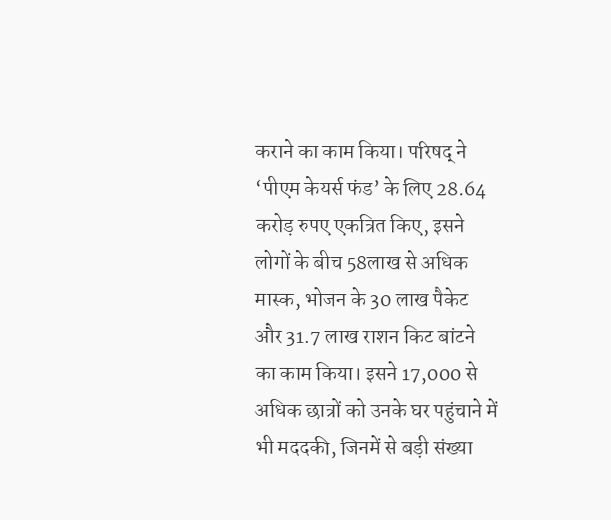कराने का काम किया। परिषद् ने ‘पीएम केयर्स फंड’ के लिए 28.64 करोड़ रुपए एकत्रित किए, इसने लोगों के बीच 58लाख से अधिक मास्क, भोजन के 30 लाख पैकेट और 31.7 लाख राशन किट बांटने का काम किया। इसने 17,000 से अधिक छात्रों को उनके घर पहुंचाने में भी मददकी, जिनमें से बड़ी संख्या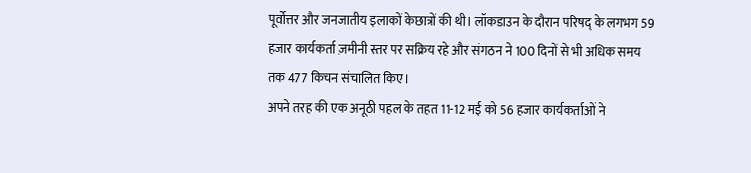पूर्वोत्तर और जनजातीय इलाकों केछात्रों की थी। लॉकडाउन के दौरान परिषद् के लगभग 59 हजार कार्यकर्ता ज़मीनी स्तर पर सक्रिय रहे और संगठन ने 100 दिनों से भी अधिक समय तक 477 किचन संचालित किए।
अपने तरह की एक अनूठी पहल के तहत 11-12 मई को 56 हजार कार्यकर्ताओं ने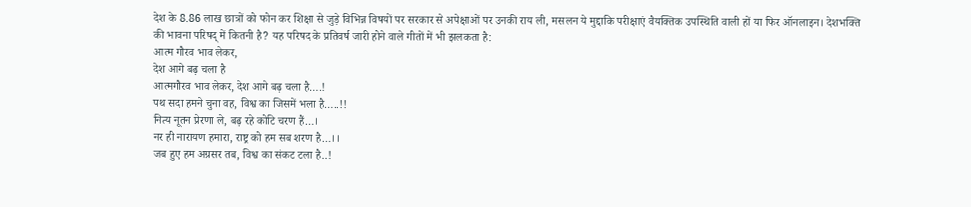देश के 8.86 लाख छात्रों को फोन कर शिक्षा से जुड़े विभिन्न विषयों पर सरकार से अपेक्षाओं पर उनकी राय ली, मसलन ये मुद्दाकि परीक्षाएं वैयक्तिक उपस्थिति वाली हों या फिर ऑनलाइन। देशभक्ति की भावना परिषद् में कितनी है? यह परिषद के प्रतिवर्ष जारी होने वाले गीतों में भी झलकता है:
आत्म गौरव भाव लेकर,
देश आगे बढ़ चला है
आत्मगौरव भाव लेकर, देश आगे बढ़ चला है….!
पथ सदा हमने चुना वह, विश्व का जिसमें भला है…..!!
नित्य नूतन प्रेरणा ले, बढ़ रहे कोटि चरण हैं…।
नर ही नारायण हमारा, राष्ट्र को हम सब शरण है…।।
जब हुए हम अग्रसर तब, विश्व का संकट टला है..!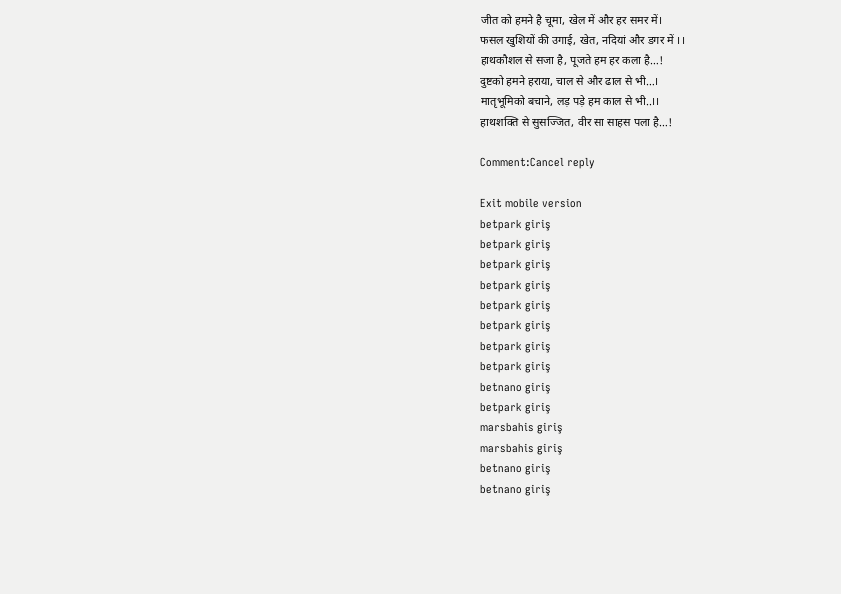जीत को हमने है चूमा, खेल में और हर समर में।
फसल खुशियों की उगाई, खेत, नदियां और डगर में ।।
हाथकौशल से सजा है, पूजते हम हर कला है…!
दुष्टको हमने हराया, चाल से और ढाल से भी…।
मातृभूमिको बचाने, लड़ पड़े हम काल से भी..।।
हाथशक्ति से सुसज्जित, वीर सा साहस पला है…!

Comment:Cancel reply

Exit mobile version
betpark giriş
betpark giriş
betpark giriş
betpark giriş
betpark giriş
betpark giriş
betpark giriş
betpark giriş
betnano giriş
betpark giriş
marsbahis giriş
marsbahis giriş
betnano giriş
betnano giriş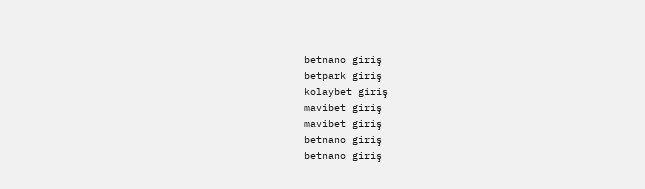betnano giriş
betpark giriş
kolaybet giriş
mavibet giriş
mavibet giriş
betnano giriş
betnano giriş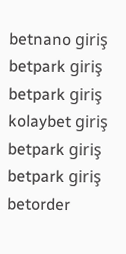betnano giriş
betpark giriş
betpark giriş
kolaybet giriş
betpark giriş
betpark giriş
betorder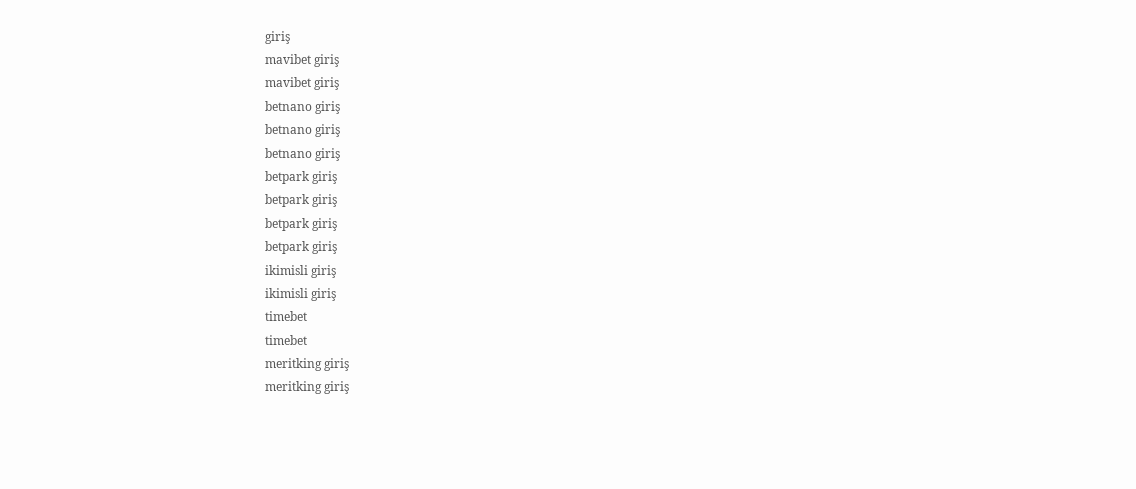giriş
mavibet giriş
mavibet giriş
betnano giriş
betnano giriş
betnano giriş
betpark giriş
betpark giriş
betpark giriş
betpark giriş
ikimisli giriş
ikimisli giriş
timebet
timebet
meritking giriş
meritking giriş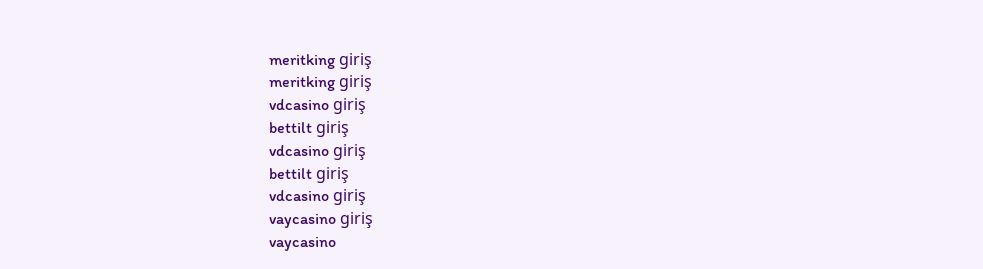meritking giriş
meritking giriş
vdcasino giriş
bettilt giriş
vdcasino giriş
bettilt giriş
vdcasino giriş
vaycasino giriş
vaycasino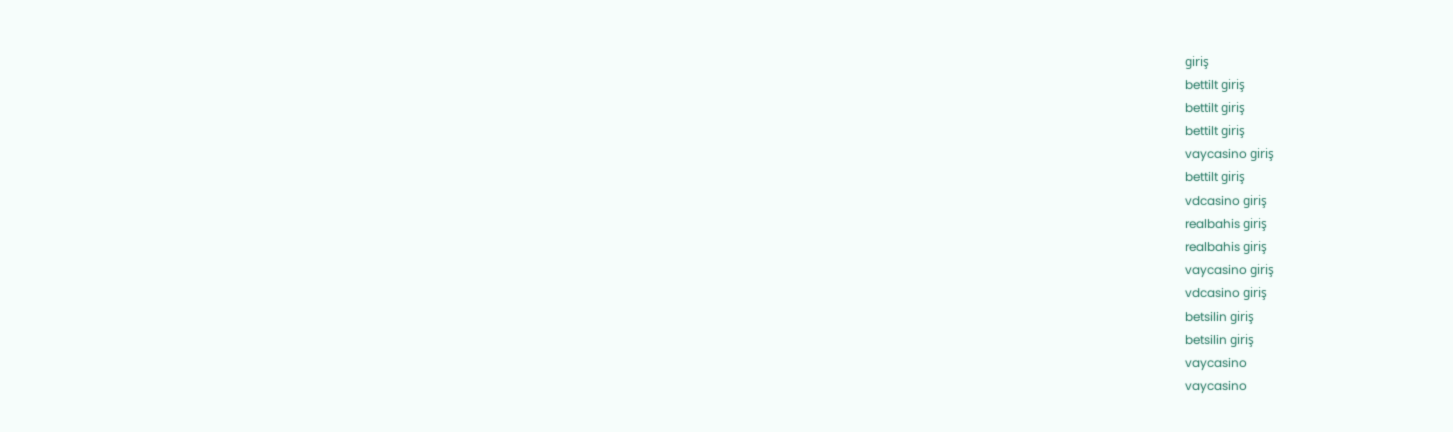giriş
bettilt giriş
bettilt giriş
bettilt giriş
vaycasino giriş
bettilt giriş
vdcasino giriş
realbahis giriş
realbahis giriş
vaycasino giriş
vdcasino giriş
betsilin giriş
betsilin giriş
vaycasino
vaycasino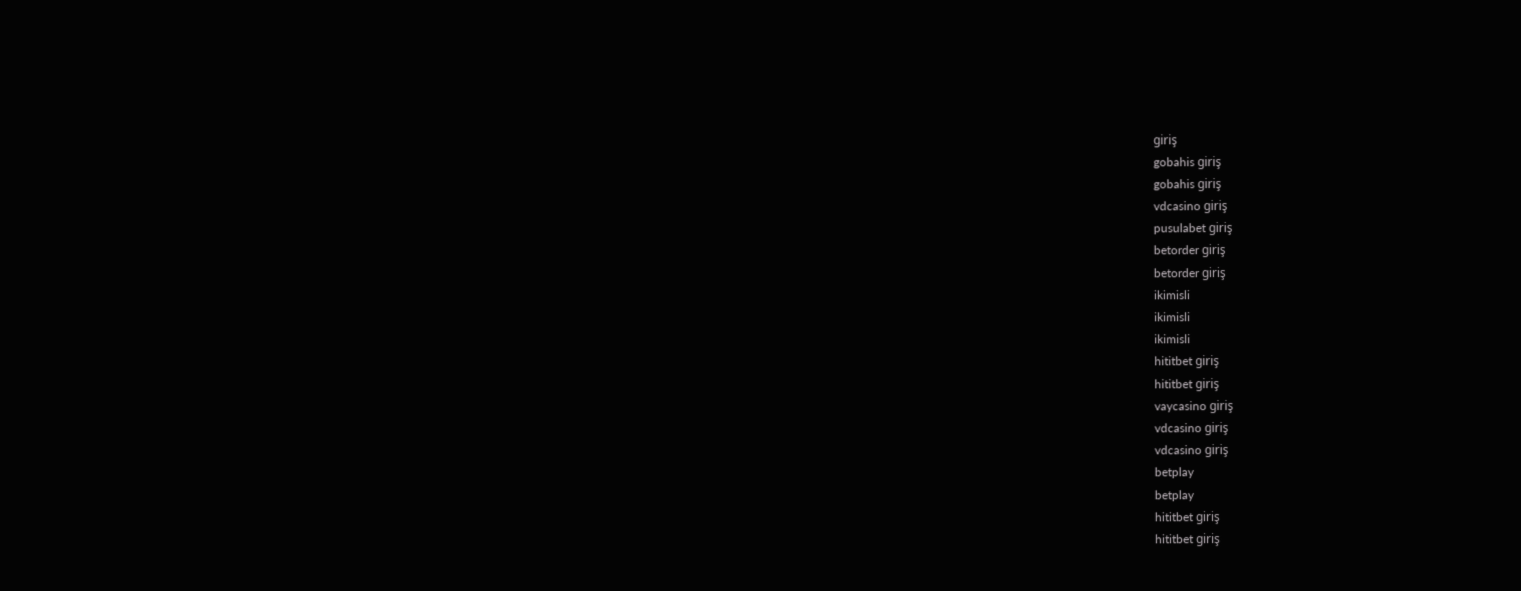giriş
gobahis giriş
gobahis giriş
vdcasino giriş
pusulabet giriş
betorder giriş
betorder giriş
ikimisli
ikimisli
ikimisli
hititbet giriş
hititbet giriş
vaycasino giriş
vdcasino giriş
vdcasino giriş
betplay
betplay
hititbet giriş
hititbet giriş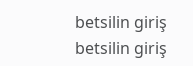betsilin giriş
betsilin giriş